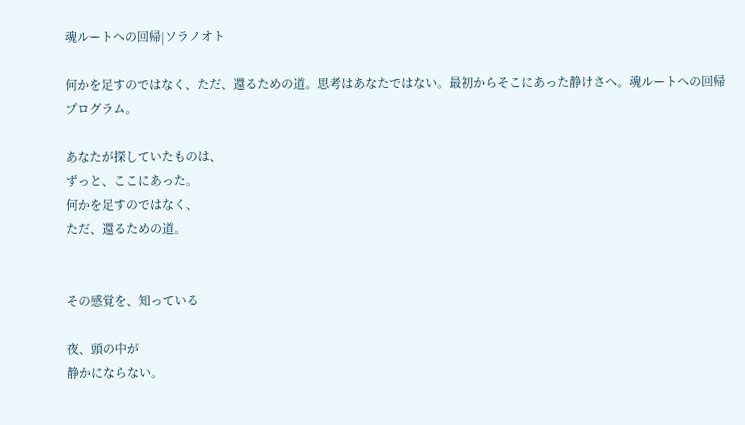魂ルートへの回帰|ソラノオト

何かを足すのではなく、ただ、還るための道。思考はあなたではない。最初からそこにあった静けさへ。魂ルートへの回帰プログラム。

あなたが探していたものは、
ずっと、ここにあった。
何かを足すのではなく、
ただ、還るための道。


その感覚を、知っている

夜、頭の中が
静かにならない。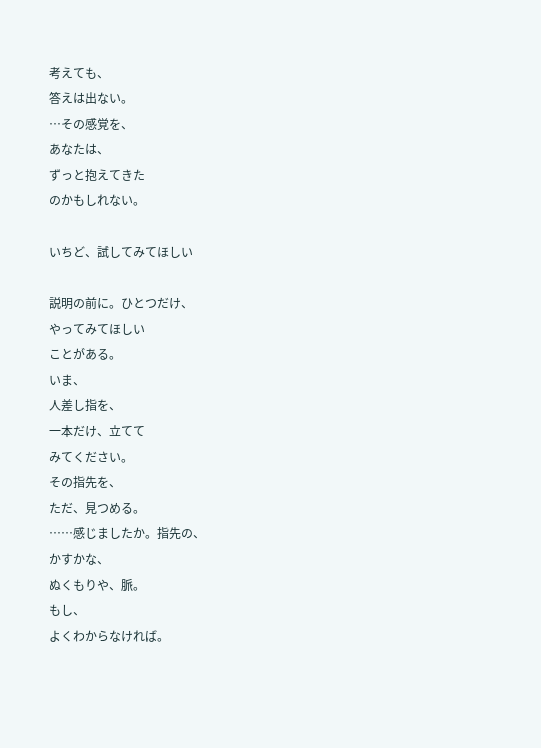考えても、
答えは出ない。
…その感覚を、
あなたは、
ずっと抱えてきた
のかもしれない。

いちど、試してみてほしい

説明の前に。ひとつだけ、
やってみてほしい
ことがある。
いま、
人差し指を、
一本だけ、立てて
みてください。
その指先を、
ただ、見つめる。
……感じましたか。指先の、
かすかな、
ぬくもりや、脈。
もし、
よくわからなければ。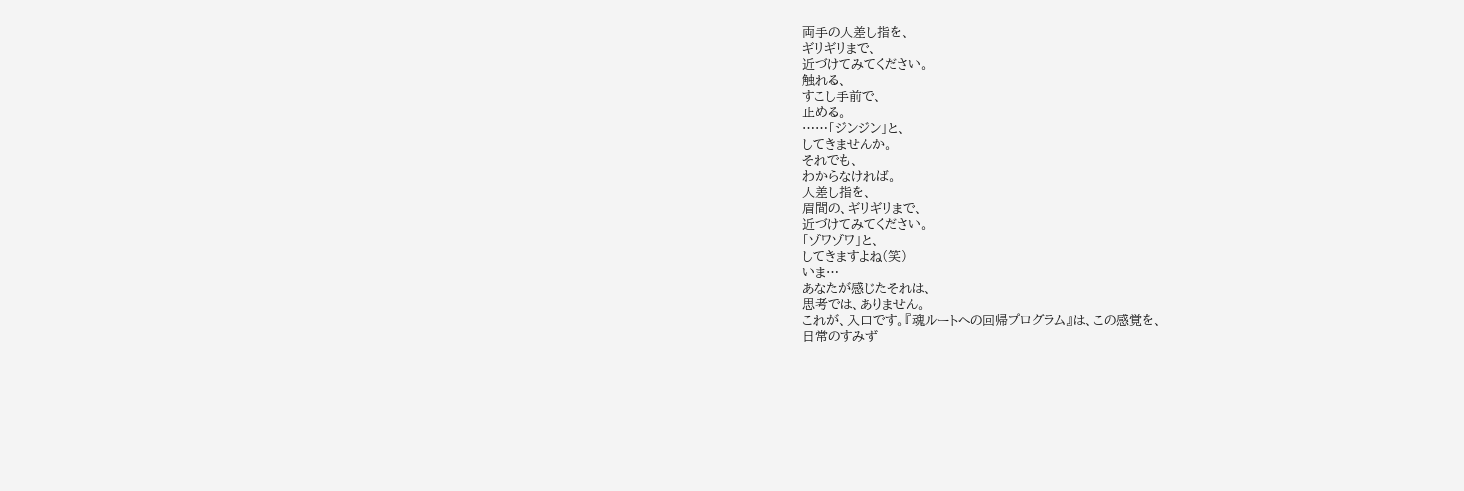両手の人差し指を、
ギリギリまで、
近づけてみてください。
触れる、
すこし手前で、
止める。
……「ジンジン」と、
してきませんか。
それでも、
わからなければ。
人差し指を、
眉間の、ギリギリまで、
近づけてみてください。
「ゾワゾワ」と、
してきますよね(笑)
いま…
あなたが感じたそれは、
思考では、ありません。
これが、入口です。『魂ルートへの回帰プログラム』は、この感覚を、
日常のすみず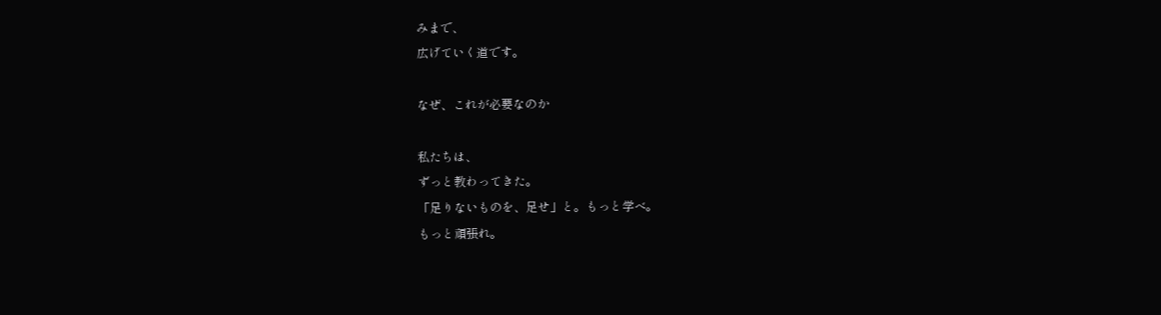みまで、
広げていく道です。

なぜ、これが必要なのか

私たちは、
ずっと教わってきた。
「足りないものを、足せ」と。もっと学べ。
もっと頑張れ。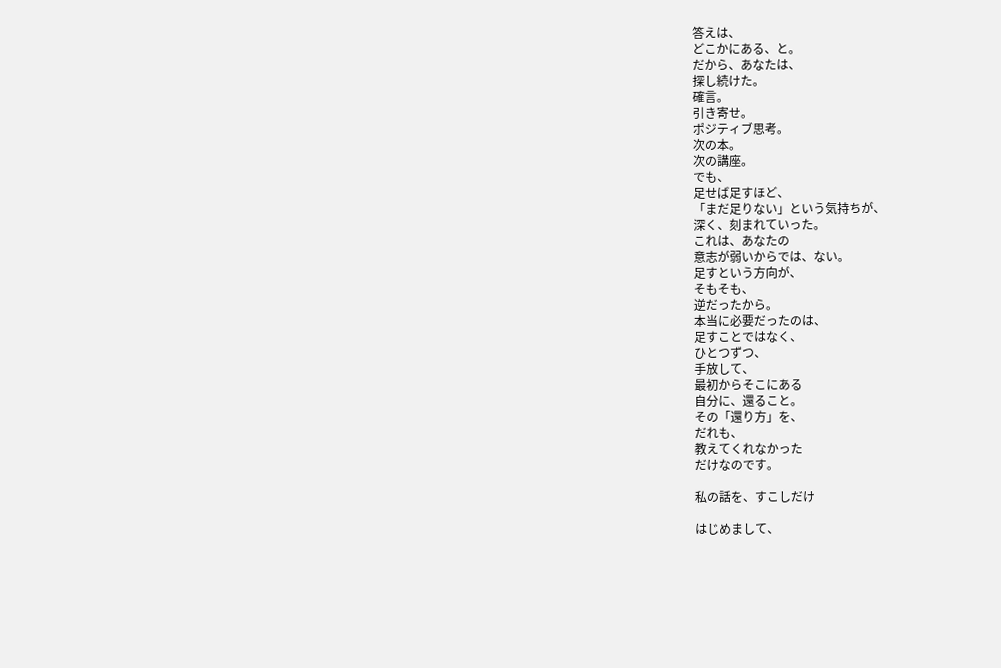答えは、
どこかにある、と。
だから、あなたは、
探し続けた。
確言。
引き寄せ。
ポジティブ思考。
次の本。
次の講座。
でも、
足せば足すほど、
「まだ足りない」という気持ちが、
深く、刻まれていった。
これは、あなたの
意志が弱いからでは、ない。
足すという方向が、
そもそも、
逆だったから。
本当に必要だったのは、
足すことではなく、
ひとつずつ、
手放して、
最初からそこにある
自分に、還ること。
その「還り方」を、
だれも、
教えてくれなかった
だけなのです。

私の話を、すこしだけ

はじめまして、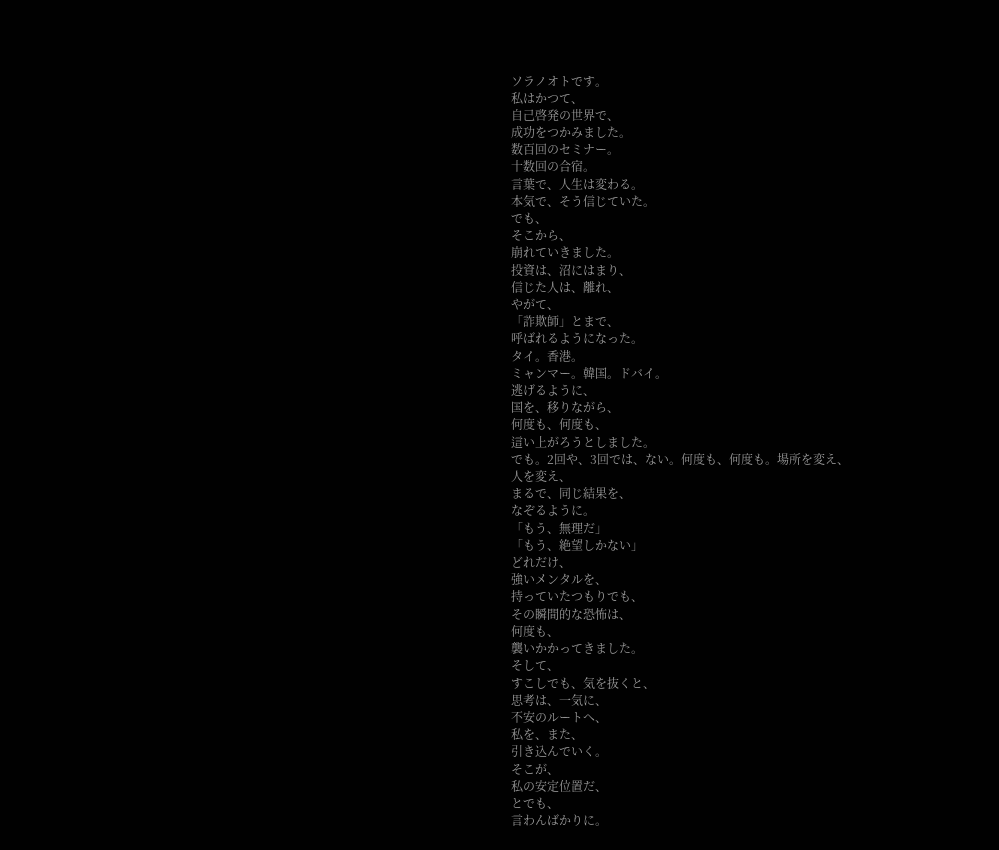ソラノオトです。
私はかつて、
自己啓発の世界で、
成功をつかみました。
数百回のセミナー。
十数回の合宿。
言葉で、人生は変わる。
本気で、そう信じていた。
でも、
そこから、
崩れていきました。
投資は、沼にはまり、
信じた人は、離れ、
やがて、
「詐欺師」とまで、
呼ばれるようになった。
タイ。香港。
ミャンマー。韓国。ドバイ。
逃げるように、
国を、移りながら、
何度も、何度も、
這い上がろうとしました。
でも。2回や、3回では、ない。何度も、何度も。場所を変え、
人を変え、
まるで、同じ結果を、
なぞるように。
「もう、無理だ」
「もう、絶望しかない」
どれだけ、
強いメンタルを、
持っていたつもりでも、
その瞬間的な恐怖は、
何度も、
襲いかかってきました。
そして、
すこしでも、気を抜くと、
思考は、一気に、
不安のルートへ、
私を、また、
引き込んでいく。
そこが、
私の安定位置だ、
とでも、
言わんばかりに。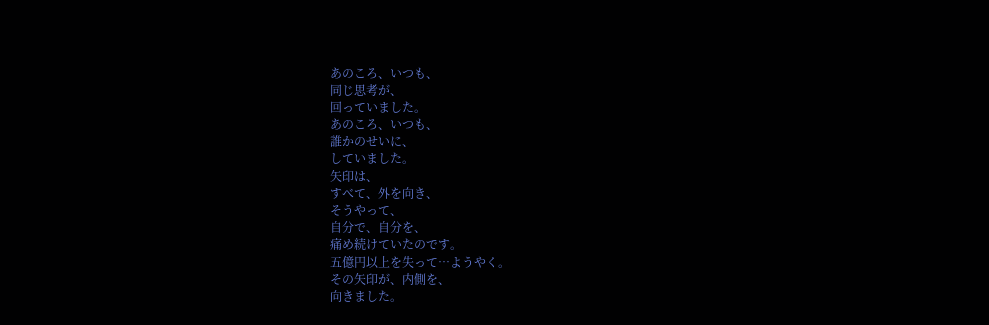あのころ、いつも、
同じ思考が、
回っていました。
あのころ、いつも、
誰かのせいに、
していました。
矢印は、
すべて、外を向き、
そうやって、
自分で、自分を、
痛め続けていたのです。
五億円以上を失って…ようやく。
その矢印が、内側を、
向きました。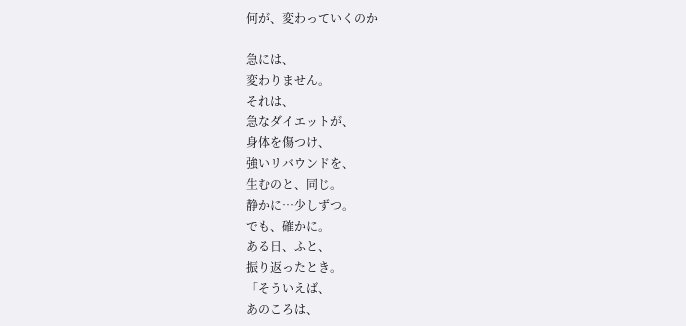何が、変わっていくのか

急には、
変わりません。
それは、
急なダイエットが、
身体を傷つけ、
強いリバウンドを、
生むのと、同じ。
静かに…少しずつ。
でも、確かに。
ある日、ふと、
振り返ったとき。
「そういえば、
あのころは、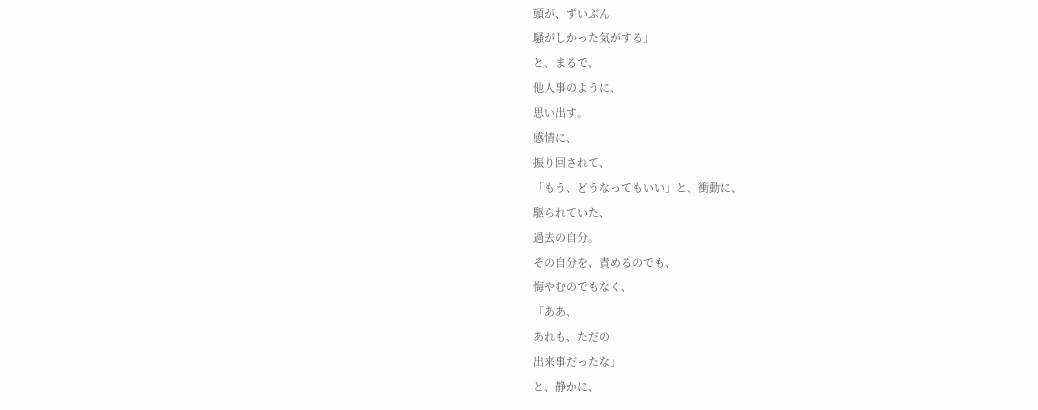頭が、ずいぶん
騒がしかった気がする」
と、まるで、
他人事のように、
思い出す。
感情に、
振り回されて、
「もう、どうなってもいい」と、衝動に、
駆られていた、
過去の自分。
その自分を、責めるのでも、
悔やむのでもなく、
「ああ、
あれも、ただの
出来事だったな」
と、静かに、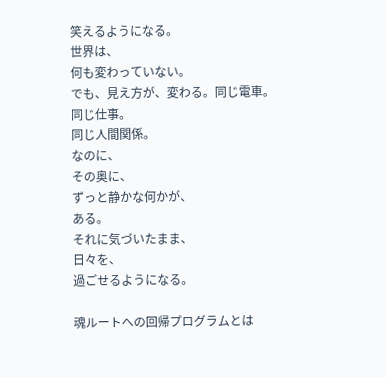笑えるようになる。
世界は、
何も変わっていない。
でも、見え方が、変わる。同じ電車。
同じ仕事。
同じ人間関係。
なのに、
その奥に、
ずっと静かな何かが、
ある。
それに気づいたまま、
日々を、
過ごせるようになる。

魂ルートへの回帰プログラムとは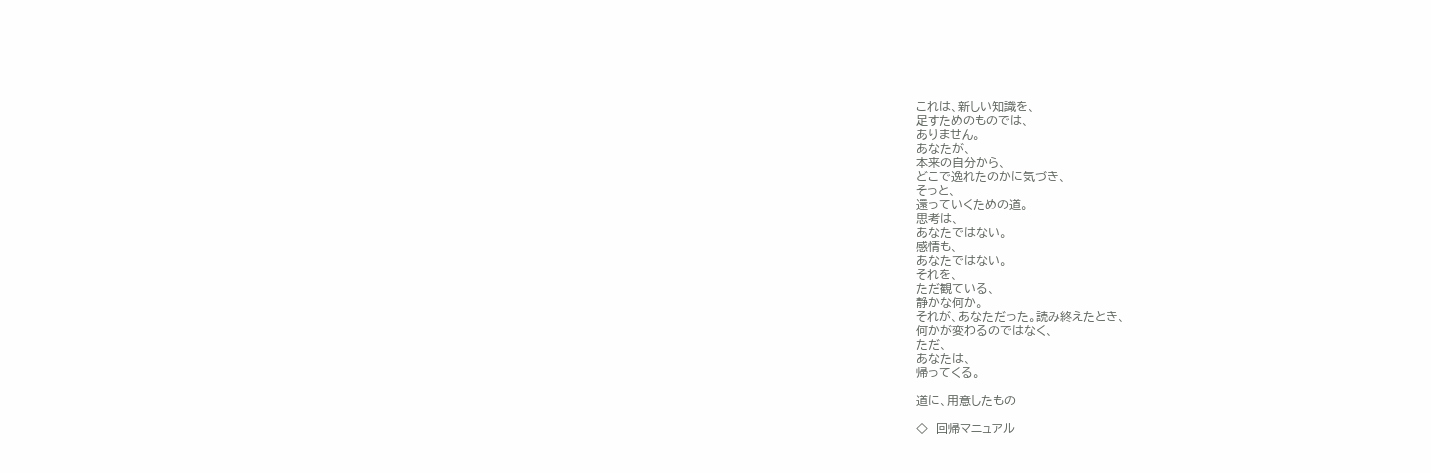これは、新しい知識を、
足すためのものでは、
ありません。
あなたが、
本来の自分から、
どこで逸れたのかに気づき、
そっと、
還っていくための道。
思考は、
あなたではない。
感情も、
あなたではない。
それを、
ただ観ている、
静かな何か。
それが、あなただった。読み終えたとき、
何かが変わるのではなく、
ただ、
あなたは、
帰ってくる。

道に、用意したもの

◇  回帰マニュアル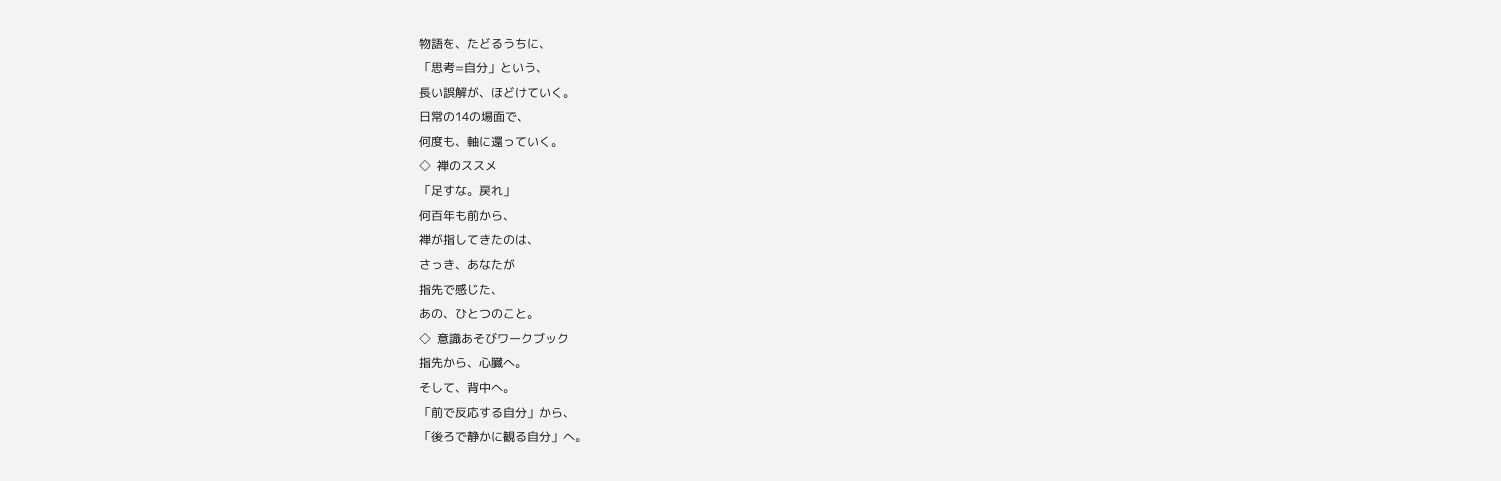物語を、たどるうちに、
「思考=自分」という、
長い誤解が、ほどけていく。
日常の14の場面で、
何度も、軸に還っていく。
◇  禅のススメ
「足すな。戻れ」
何百年も前から、
禅が指してきたのは、
さっき、あなたが
指先で感じた、
あの、ひとつのこと。
◇  意識あそびワークブック
指先から、心臓へ。
そして、背中へ。
「前で反応する自分」から、
「後ろで静かに観る自分」へ。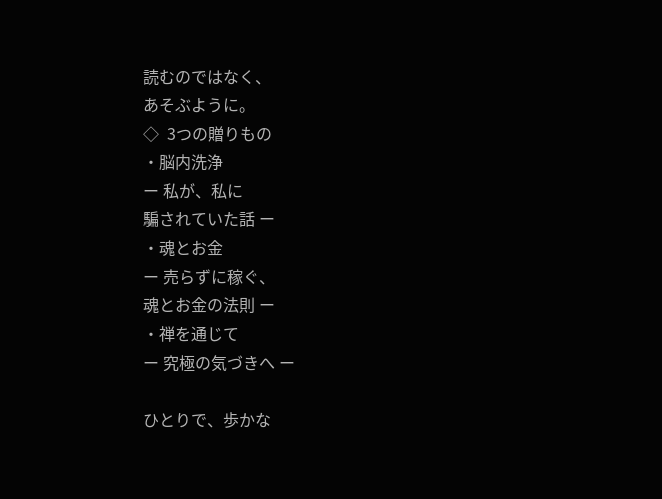読むのではなく、
あそぶように。
◇  3つの贈りもの
・脳内洗浄
ー 私が、私に
騙されていた話 ー
・魂とお金
ー 売らずに稼ぐ、
魂とお金の法則 ー
・禅を通じて
ー 究極の気づきへ ー

ひとりで、歩かな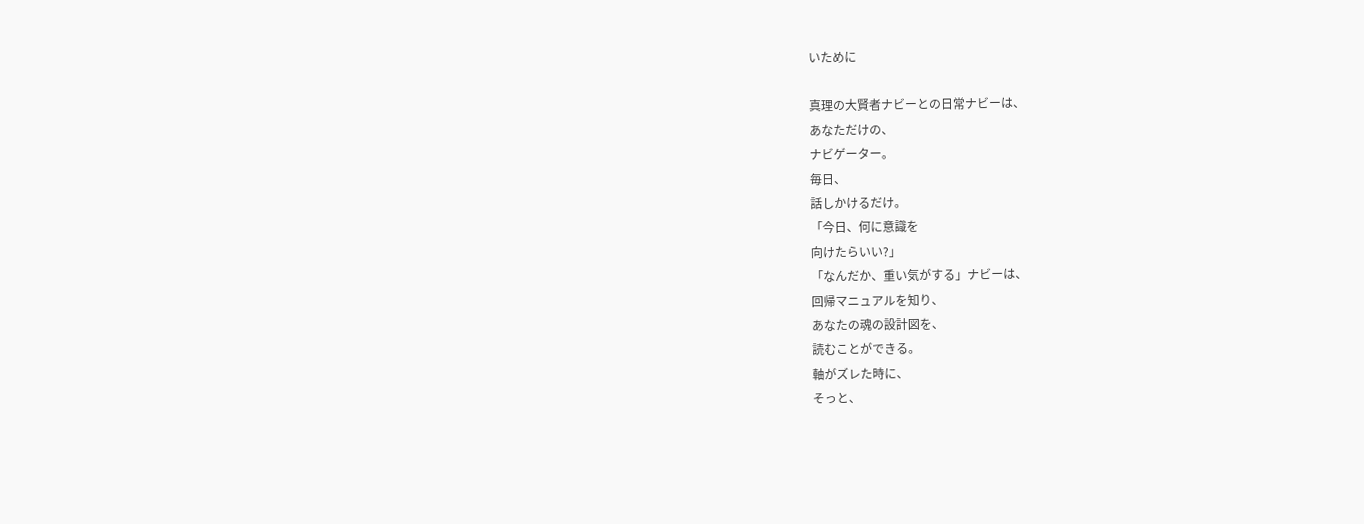いために

真理の大賢者ナビーとの日常ナビーは、
あなただけの、
ナビゲーター。
毎日、
話しかけるだけ。
「今日、何に意識を
向けたらいい?」
「なんだか、重い気がする」ナビーは、
回帰マニュアルを知り、
あなたの魂の設計図を、
読むことができる。
軸がズレた時に、
そっと、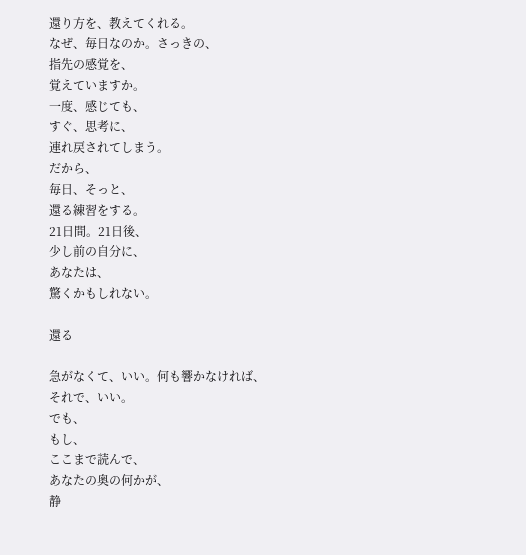還り方を、教えてくれる。
なぜ、毎日なのか。さっきの、
指先の感覚を、
覚えていますか。
一度、感じても、
すぐ、思考に、
連れ戻されてしまう。
だから、
毎日、そっと、
還る練習をする。
21日間。21日後、
少し前の自分に、
あなたは、
驚くかもしれない。

還る

急がなくて、いい。何も響かなければ、
それで、いい。
でも、
もし、
ここまで読んで、
あなたの奥の何かが、
静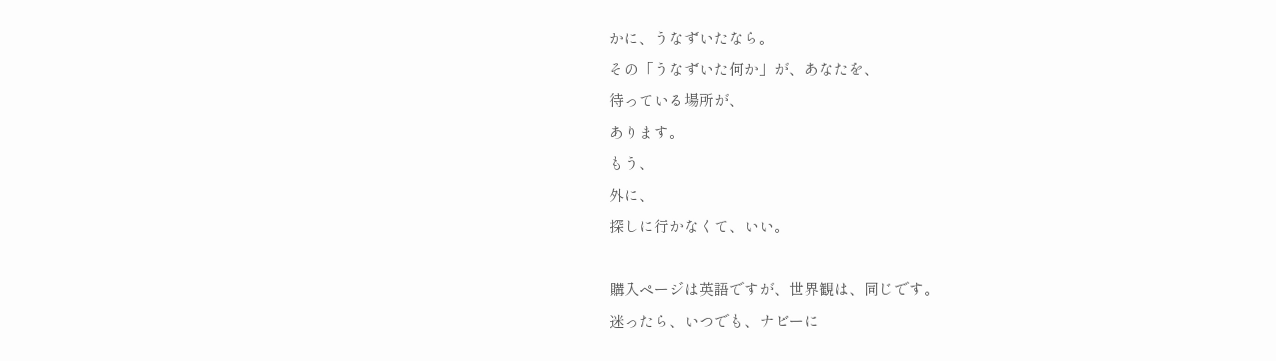かに、うなずいたなら。
その「うなずいた何か」が、あなたを、
待っている場所が、
あります。
もう、
外に、
探しに行かなくて、いい。

購入ページは英語ですが、世界観は、同じです。
迷ったら、いつでも、ナビーに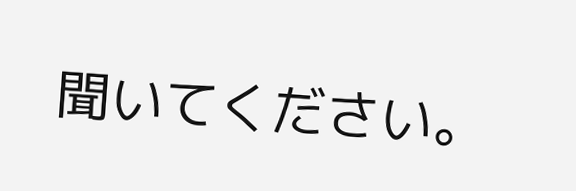聞いてください。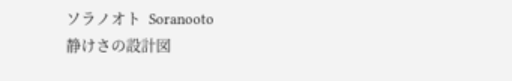ソラノオト  Soranooto
静けさの設計図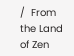/  From the Land of Zen